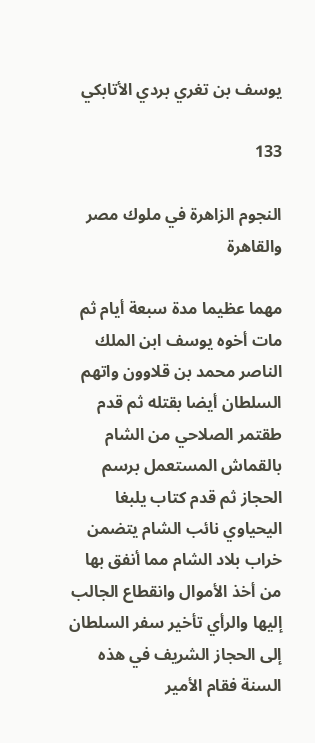يوسف بن تغري بردي الأتابكي

133

النجوم الزاهرة في ملوك مصر والقاهرة

مهما عظيما مدة سبعة أيام ثم مات أخوه يوسف ابن الملك الناصر محمد بن قلاوون واتهم السلطان أيضا بقتله ثم قدم طقتمر الصلاحي من الشام بالقماش المستعمل برسم الحجاز ثم قدم كتاب يلبغا اليحياوي نائب الشام يتضمن خراب بلاد الشام مما أنفق بها من أخذ الأموال وانقطاع الجالب إليها والرأي تأخير سفر السلطان إلى الحجاز الشريف في هذه السنة فقام الأمير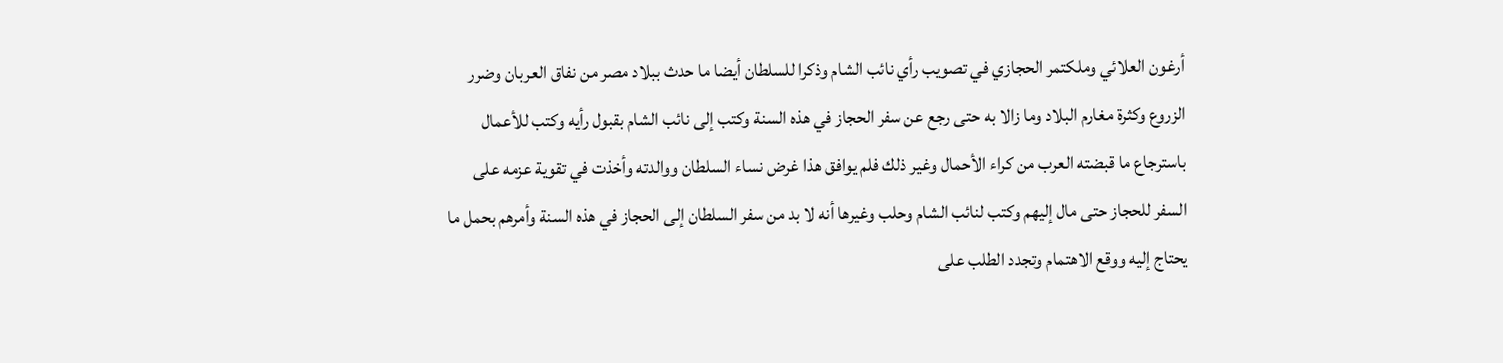أرغون العلائي وملكتمر الحجازي في تصويب رأي نائب الشام وذكرا للسلطان أيضا ما حدث ببلاد مصر من نفاق العربان وضرر الزروع وكثرة مغارم البلاد وما زالا به حتى رجع عن سفر الحجاز في هذه السنة وكتب إلى نائب الشام بقبول رأيه وكتب للأعمال باسترجاع ما قبضته العرب من كراء الأحمال وغير ذلك فلم يوافق هذا غرض نساء السلطان ووالدته وأخذت في تقوية عزمه على السفر للحجاز حتى مال إليهم وكتب لنائب الشام وحلب وغيرها أنه لا بد من سفر السلطان إلى الحجاز في هذه السنة وأمرهم بحمل ما يحتاج إليه ووقع الاهتمام وتجدد الطلب على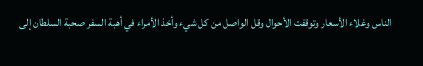الناس وغلاء الأسعار وتوقفت الأحوال وقل الواصل من كل شيء وأخذ الأمراء في أهبة السفر صحبة السلطان إلى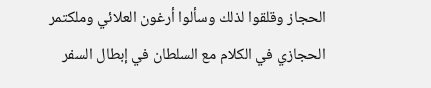الحجاز وقلقوا لذلك وسألوا أرغون العلائي وملكتمر الحجازي في الكلام مع السلطان في إبطال السفر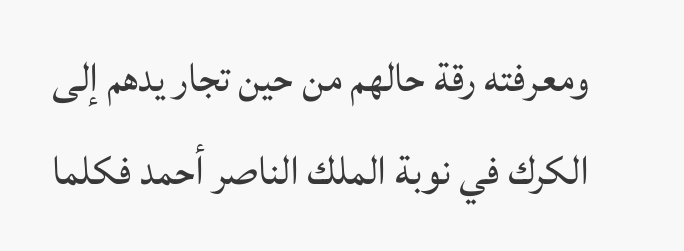ومعرفته رقة حالهم من حين تجار يدهم إلى الكرك في نوبة الملك الناصر أحمد فكلما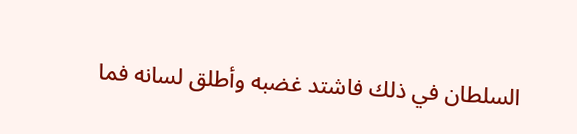السلطان في ذلك فاشتد غضبه وأطلق لسانه فما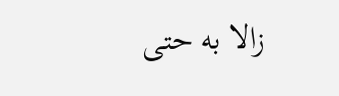زالا به حتى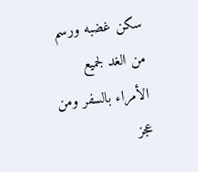سكن غضبه ورسم من الغد لجميع الأمراء بالسفر ومن عجز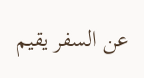عن السفر يقيم